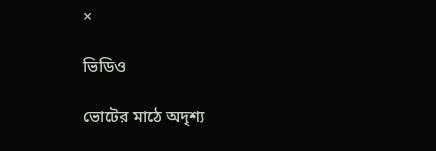×

ভিডিও

ভোটের মাঠে অদৃশ্য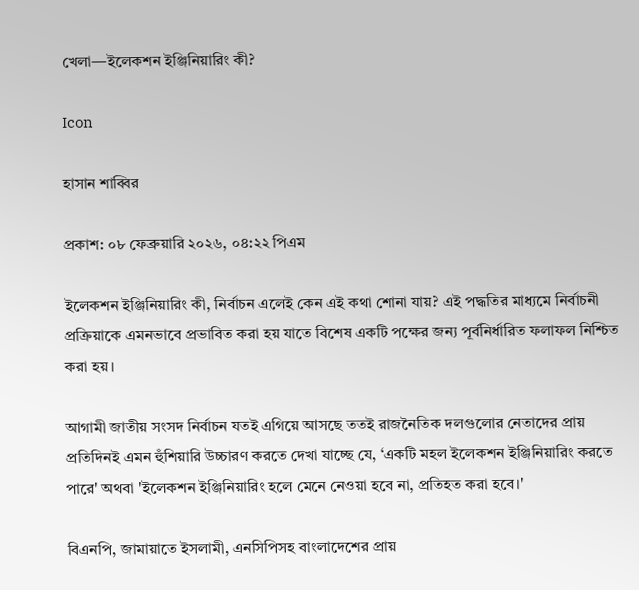খেলা—ইলেকশন ইঞ্জিনিয়ারিং কী?

Icon

হাসান শাব্বির

প্রকাশ: ০৮ ফেব্রুয়ারি ২০২৬, ০৪:২২ পিএম

ইলেকশন ইঞ্জিনিয়ারিং কী, নির্বাচন এলেই কেন এই কথা শোনা যায়? এই পদ্ধতির মাধ্যমে নির্বাচনী প্রক্রিয়াকে এমনভাবে প্রভাবিত করা হয় যাতে বিশেষ একটি পক্ষের জন্য পূর্বনির্ধারিত ফলাফল নিশ্চিত করা হয়।

আগামী জাতীয় সংসদ নির্বাচন যতই এগিয়ে আসছে ততই রাজনৈতিক দলগুলোর নেতাদের প্রায় প্রতিদিনই এমন হুঁশিয়ারি উচ্চারণ করতে দেখা যাচ্ছে যে, ‘একটি মহল ইলেকশন ইঞ্জিনিয়ারিং করতে পারে' অথবা 'ইলেকশন ইঞ্জিনিয়ারিং হলে মেনে নেওয়া হবে না, প্রতিহত করা হবে।'

বিএনপি, জামায়াতে ইসলামী, এনসিপিসহ বাংলাদেশের প্রায়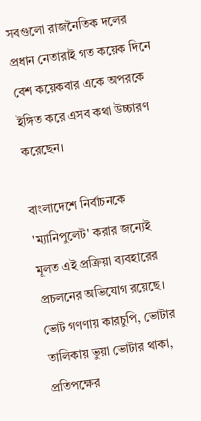সবগুলো রাজনৈতিক দলের প্রধান নেতারাই গত কয়েক দিনে বেশ কয়েকবার একে অপরকে ইঙ্গিত করে এসব কথা উচ্চারণ করেছেন।

বাংলাদেশে নির্বাচনকে 'ম্যানিপুলেট' করার জন্যেই মূলত এই প্রক্রিয়া ব্যবহারের প্রচলনের অভিযোগ রয়েছে। ভোট গণণায় কারচুপি, ভোটার তালিকায় ভুয়া ভোটার থাকা, প্রতিপক্ষের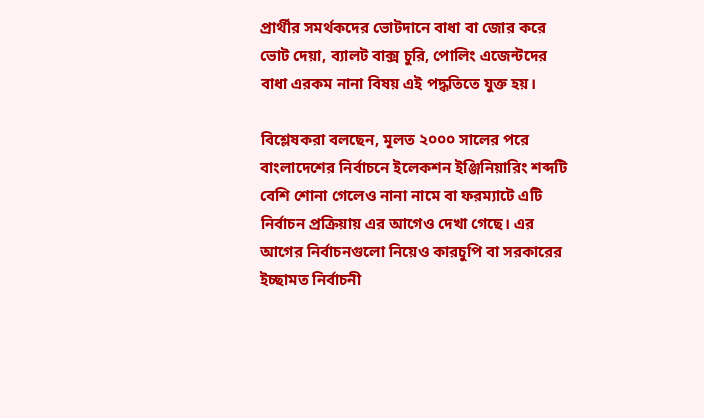প্রার্থীর সমর্থকদের ভোটদানে বাধা বা জোর করে ভোট দেয়া, ব্যালট বাক্স চুরি, পোলিং এজেন্টদের বাধা এরকম নানা বিষয় এই পদ্ধতিতে যুক্ত হয়।

বিশ্লেষকরা বলছেন, মূলত ২০০০ সালের পরে বাংলাদেশের নির্বাচনে ইলেকশন ইঞ্জিনিয়ারিং শব্দটি বেশি শোনা গেলেও নানা নামে বা ফরম্যাটে এটি নির্বাচন প্রক্রিয়ায় এর আগেও দেখা গেছে। এর আগের নির্বাচনগুলো নিয়েও কারচুপি বা সরকারের ইচ্ছামত নির্বাচনী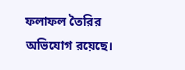ফলাফল তৈরির অভিযোগ রয়েছে।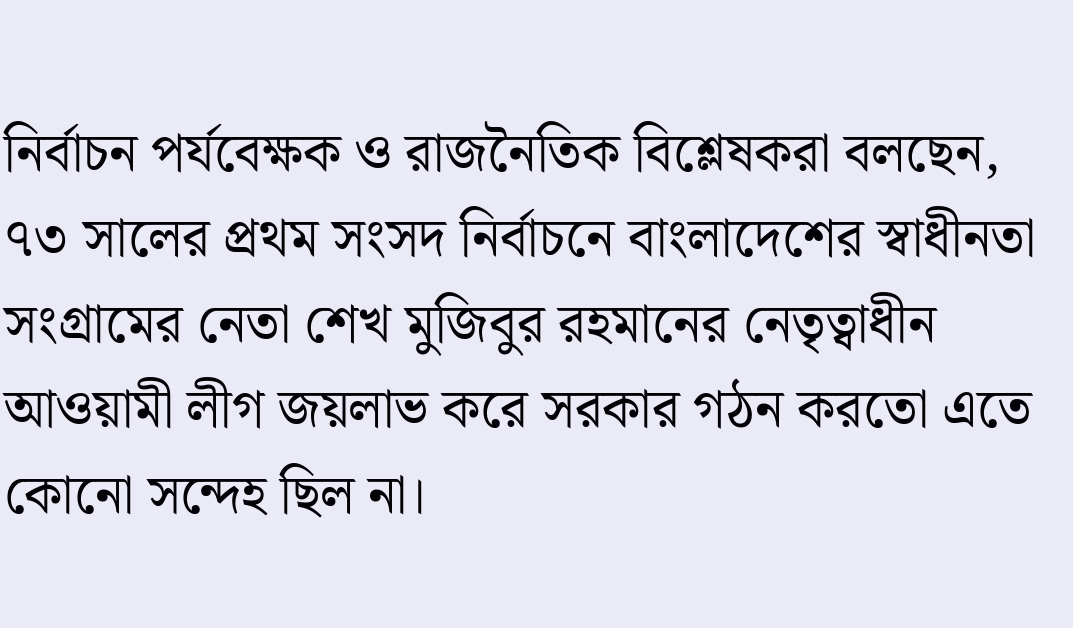নির্বাচন পর্যবেক্ষক ও রাজনৈতিক বিশ্লেষকরা বলছেন, ৭৩ সালের প্রথম সংসদ নির্বাচনে বাংলাদেশের স্বাধীনতা সংগ্রামের নেতা শেখ মুজিবুর রহমানের নেতৃত্বাধীন আওয়ামী লীগ জয়লাভ করে সরকার গঠন করতো এতে কোনো সন্দেহ ছিল না।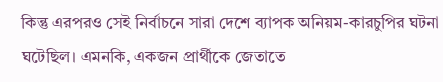কিন্তু এরপরও সেই নির্বাচনে সারা দেশে ব্যাপক অনিয়ম-কারচুপির ঘটনা ঘটেছিল। এমনকি, একজন প্রার্থীকে জেতাতে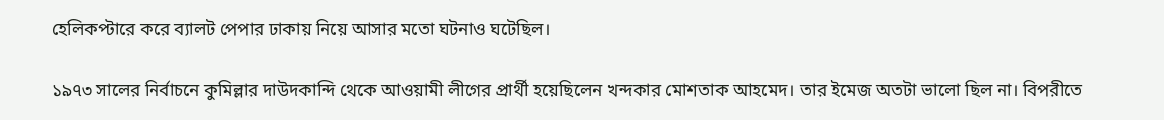হেলিকপ্টারে করে ব্যালট পেপার ঢাকায় নিয়ে আসার মতো ঘটনাও ঘটেছিল।

১৯৭৩ সালের নির্বাচনে কুমিল্লার দাউদকান্দি থেকে আওয়ামী লীগের প্রার্থী হয়েছিলেন খন্দকার মোশতাক আহমেদ। তার ইমেজ অতটা ভালো ছিল না। বিপরীতে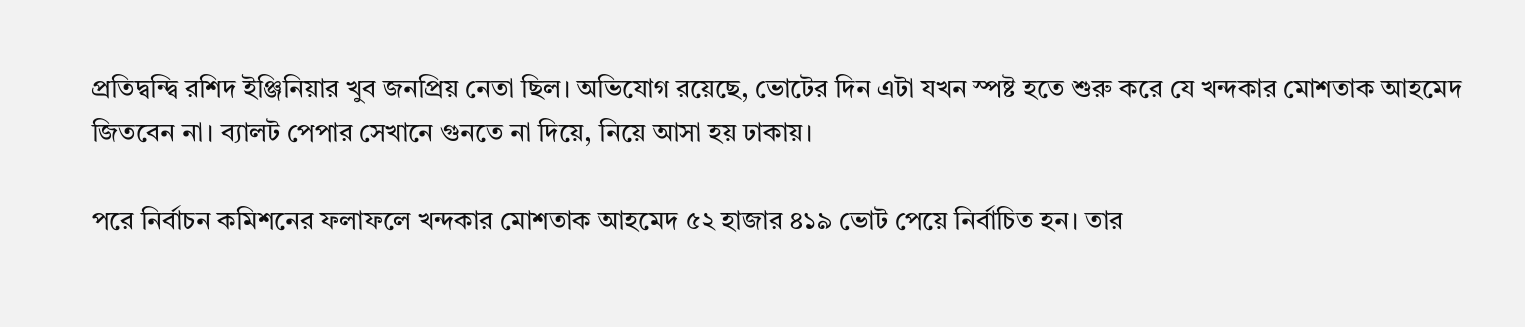প্রতিদ্বন্দ্বি রশিদ ইঞ্জিনিয়ার খুব জনপ্রিয় নেতা ছিল। অভিযোগ রয়েছে, ভোটের দিন এটা যখন স্পষ্ট হতে শুরু করে যে খন্দকার মোশতাক আহমেদ জিতবেন না। ব্যালট পেপার সেখানে গুনতে না দিয়ে, নিয়ে আসা হয় ঢাকায়।

পরে নির্বাচন কমিশনের ফলাফলে খন্দকার মোশতাক আহমেদ ৫২ হাজার ৪১৯ ভোট পেয়ে নির্বাচিত হন। তার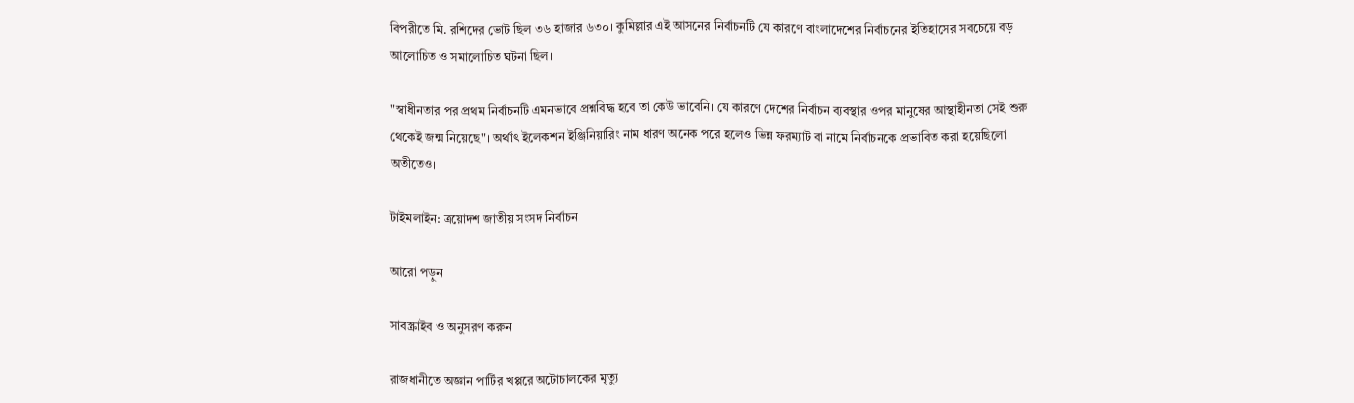বিপরীতে মি. রশিদের ভোট ছিল ৩৬ হাজার ৬৩০। কুমিল্লার এই আসনের নির্বাচনটি যে কারণে বাংলাদেশের নির্বাচনের ইতিহাসের সবচেয়ে বড় আলোচিত ও সমালোচিত ঘটনা ছিল।

"স্বাধীনতার পর প্রথম নির্বাচনটি এমনভাবে প্রশ্নবিদ্ধ হবে তা কেউ ভাবেনি। যে কারণে দেশের নির্বাচন ব্যবস্থার ওপর মানুষের আস্থাহীনতা সেই শুরু থেকেই জন্ম নিয়েছে"। অর্থাৎ ইলেকশন ইঞ্জিনিয়ারিং নাম ধারণ অনেক পরে হলেও ভিন্ন ফরম্যাট বা নামে নির্বাচনকে প্রভাবিত করা হয়েছিলো অতীতেও।

টাইমলাইন: ত্রয়োদশ জাতীয় সংসদ নির্বাচন

আরো পড়ুন

সাবস্ক্রাইব ও অনুসরণ করুন

রাজধানীতে অজ্ঞান পার্টির খপ্পরে অটোচালকের মৃত্যু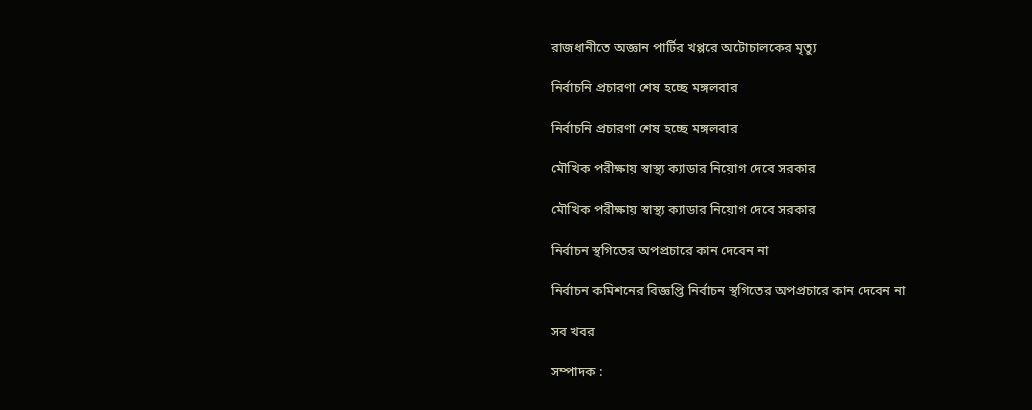রাজধানীতে অজ্ঞান পার্টির খপ্পরে অটোচালকের মৃত্যু

নির্বাচনি প্রচারণা শেষ হচ্ছে মঙ্গলবার

নির্বাচনি প্রচারণা শেষ হচ্ছে মঙ্গলবার

মৌখিক পরীক্ষায় স্বাস্থ্য ক্যাডার নিয়োগ দেবে সরকার

মৌখিক পরীক্ষায় স্বাস্থ্য ক্যাডার নিয়োগ দেবে সরকার

নির্বাচন স্থগিতের অপপ্রচারে কান দেবেন না

নির্বাচন কমিশনের বিজ্ঞপ্তি নির্বাচন স্থগিতের অপপ্রচারে কান দেবেন না

সব খবর

সম্পাদক :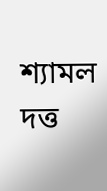শ্যামল দত্ত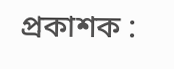প্রকাশক :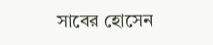সাবের হোসেন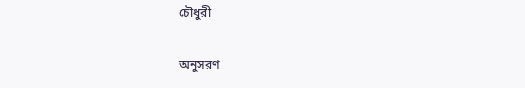চৌধুরী

অনুসরণ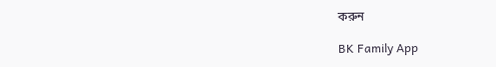করুন

BK Family App